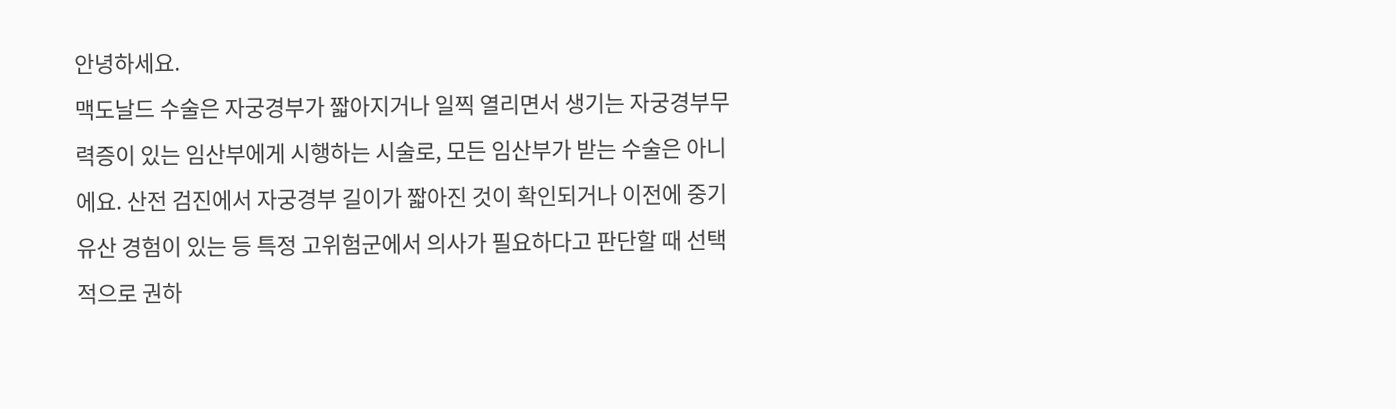안녕하세요.
맥도날드 수술은 자궁경부가 짧아지거나 일찍 열리면서 생기는 자궁경부무력증이 있는 임산부에게 시행하는 시술로, 모든 임산부가 받는 수술은 아니에요. 산전 검진에서 자궁경부 길이가 짧아진 것이 확인되거나 이전에 중기 유산 경험이 있는 등 특정 고위험군에서 의사가 필요하다고 판단할 때 선택적으로 권하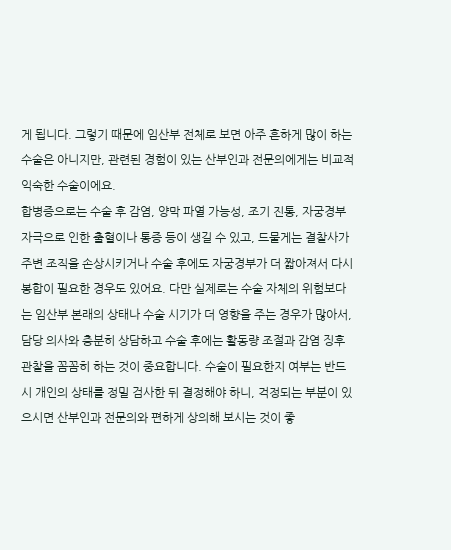게 됩니다. 그렇기 때문에 임산부 전체로 보면 아주 흔하게 많이 하는 수술은 아니지만, 관련된 경험이 있는 산부인과 전문의에게는 비교적 익숙한 수술이에요.
합병증으로는 수술 후 감염, 양막 파열 가능성, 조기 진통, 자궁경부 자극으로 인한 출혈이나 통증 등이 생길 수 있고, 드물게는 결찰사가 주변 조직을 손상시키거나 수술 후에도 자궁경부가 더 짧아져서 다시 봉합이 필요한 경우도 있어요. 다만 실제로는 수술 자체의 위험보다는 임산부 본래의 상태나 수술 시기가 더 영향을 주는 경우가 많아서, 담당 의사와 충분히 상담하고 수술 후에는 활동량 조절과 감염 징후 관찰을 꼼꼼히 하는 것이 중요합니다. 수술이 필요한지 여부는 반드시 개인의 상태를 정밀 검사한 뒤 결정해야 하니, 걱정되는 부분이 있으시면 산부인과 전문의와 편하게 상의해 보시는 것이 좋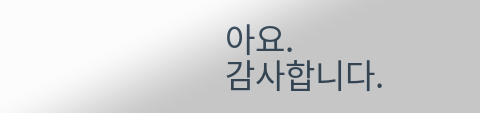아요.
감사합니다.